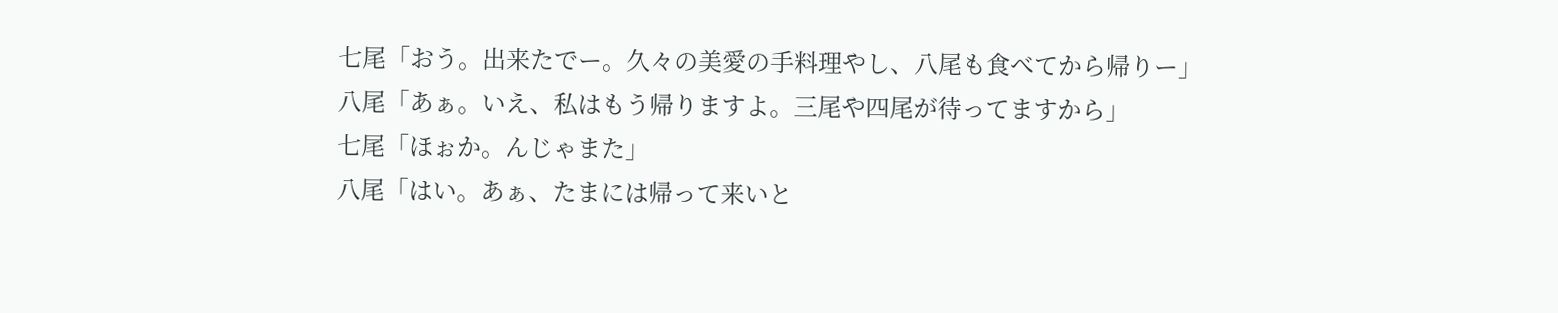七尾「おう。出来たでー。久々の美愛の手料理やし、八尾も食べてから帰りー」
八尾「あぁ。いえ、私はもう帰りますよ。三尾や四尾が待ってますから」
七尾「ほぉか。んじゃまた」
八尾「はい。あぁ、たまには帰って来いと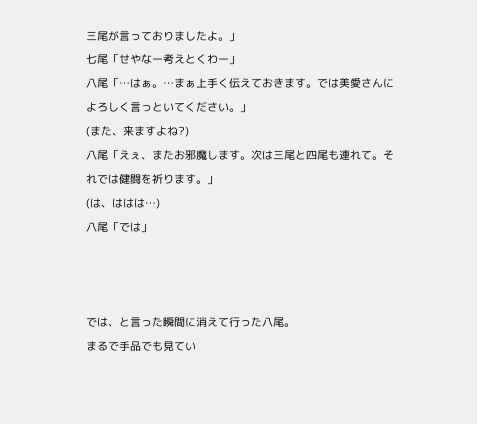三尾が言っておりましたよ。」
七尾「せやなー考えとくわー」
八尾「…はぁ。…まぁ上手く伝えておきます。では美愛さんによろしく言っといてください。」
(また、来ますよね?)
八尾「えぇ、またお邪魔します。次は三尾と四尾も連れて。それでは健闘を祈ります。」
(は、ははは…)
八尾「では」



では、と言った瞬間に消えて行った八尾。
まるで手品でも見てい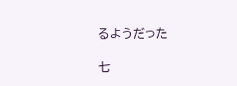るようだった

七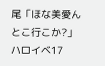尾「ほな美愛んとこ行こか?」
ハロイベ17